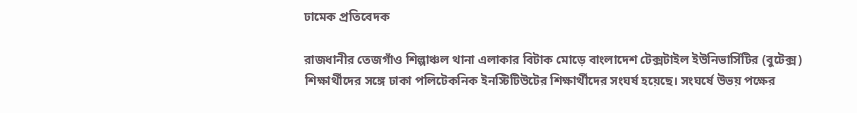ঢামেক প্রতিবেদক

রাজধানীর তেজগাঁও শিল্পাঞ্চল থানা এলাকার বিটাক মোড়ে বাংলাদেশ টেক্সটাইল ইউনিভার্সিটির (বুটেক্স) শিক্ষার্থীদের সঙ্গে ঢাকা পলিটেকনিক ইনস্টিটিউটের শিক্ষার্থীদের সংঘর্ষ হয়েছে। সংঘর্ষে উভয় পক্ষের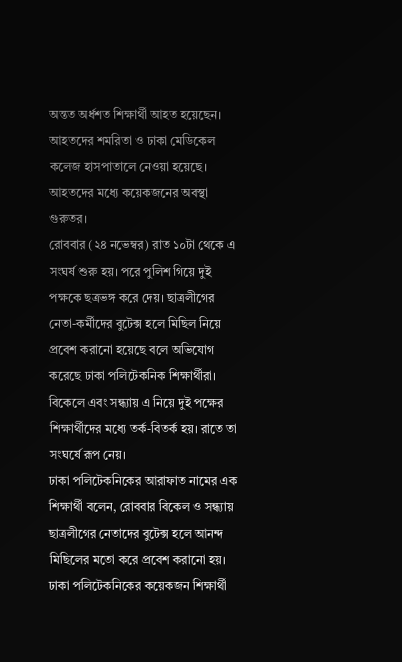অন্তত অর্ধশত শিক্ষার্থী আহত হয়েছেন। আহতদের শমরিতা ও ঢাকা মেডিকেল কলেজ হাসপাতালে নেওয়া হয়েছে। আহতদের মধ্যে কয়েকজনের অবস্থা গুরুতর।
রোববার (২৪ নভেম্বর) রাত ১০টা থেকে এ সংঘর্ষ শুরু হয়। পরে পুলিশ গিয়ে দুই পক্ষকে ছত্রভঙ্গ করে দেয়। ছাত্রলীগের নেতা-কর্মীদের বুটেক্স হলে মিছিল নিয়ে প্রবেশ করানো হয়েছে বলে অভিযোগ করেছে ঢাকা পলিটেকনিক শিক্ষার্থীরা। বিকেলে এবং সন্ধ্যায় এ নিয়ে দুই পক্ষের শিক্ষার্থীদের মধ্যে তর্ক-বিতর্ক হয়। রাতে তা সংঘর্ষে রূপ নেয়।
ঢাকা পলিটেকনিকের আরাফাত নামের এক শিক্ষার্থী বলেন, রোববার বিকেল ও সন্ধ্যায় ছাত্রলীগের নেতাদের বুটেক্স হলে আনন্দ মিছিলের মতো করে প্রবেশ করানো হয়। ঢাকা পলিটেকনিকের কয়েকজন শিক্ষার্থী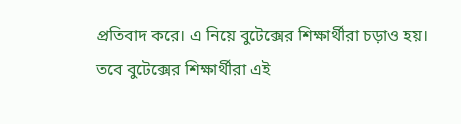প্রতিবাদ করে। এ নিয়ে বুটেক্সের শিক্ষার্থীরা চড়াও হয়।
তবে বুটেক্সের শিক্ষার্থীরা এই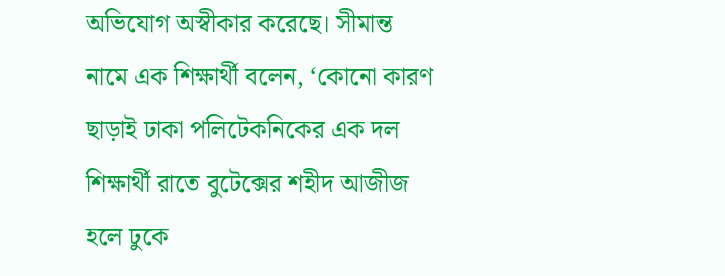অভিযোগ অস্বীকার করেছে। সীমান্ত নামে এক শিক্ষার্থী বলেন, ‘কোনো কারণ ছাড়াই ঢাকা পলিটেকনিকের এক দল শিক্ষার্থী রাতে বুটেক্সের শহীদ আজীজ হলে ঢুকে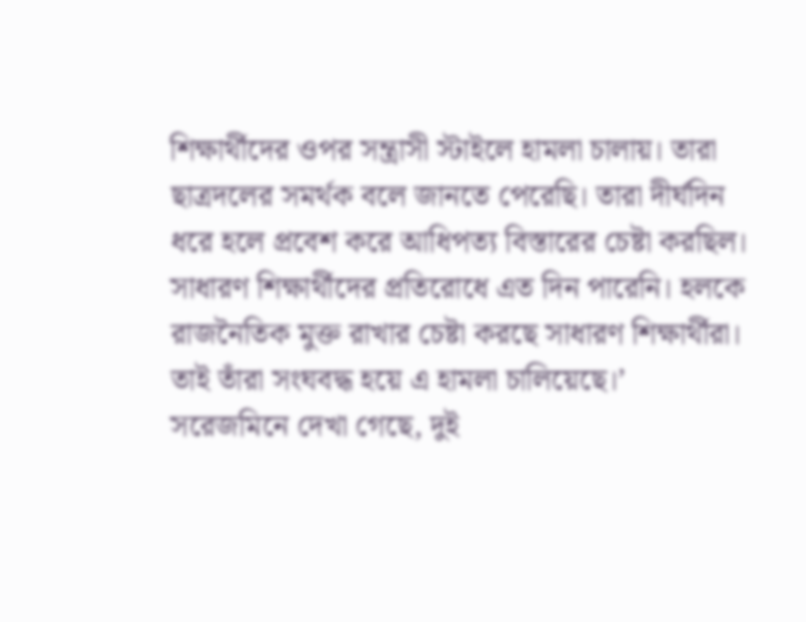শিক্ষার্থীদের ওপর সন্ত্রাসী স্টাইলে হামলা চালায়। তারা ছাত্রদলের সমর্থক বলে জানতে পেরেছি। তারা দীর্ঘদিন ধরে হলে প্রবেশ করে আধিপত্য বিস্তারের চেষ্টা করছিল। সাধারণ শিক্ষার্থীদের প্রতিরোধে এত দিন পারেনি। হলকে রাজনৈতিক মুক্ত রাখার চেষ্টা করছে সাধারণ শিক্ষার্থীরা। তাই তাঁরা সংঘবদ্ধ হয়ে এ হামলা চালিয়েছে।’
সরেজমিনে দেখা গেছে, দুই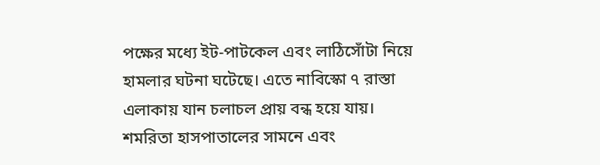পক্ষের মধ্যে ইট-পাটকেল এবং লাঠিসোঁটা নিয়ে হামলার ঘটনা ঘটেছে। এতে নাবিস্কো ৭ রাস্তা এলাকায় যান চলাচল প্রায় বন্ধ হয়ে যায়। শমরিতা হাসপাতালের সামনে এবং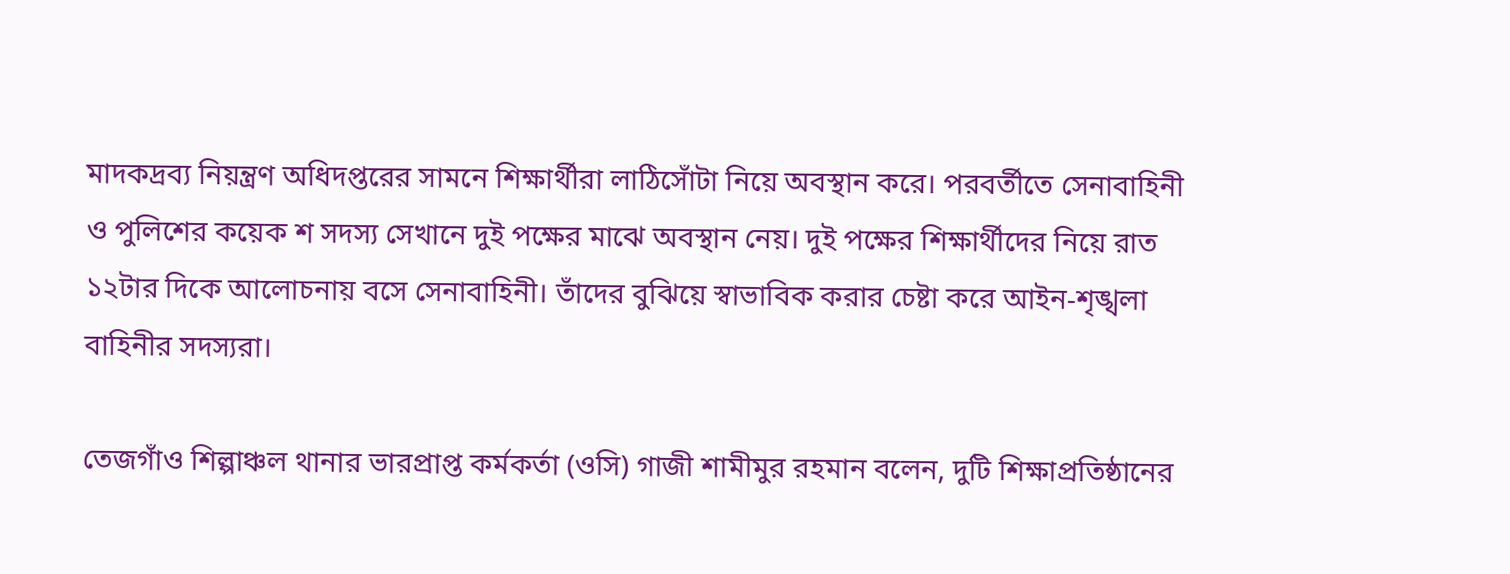মাদকদ্রব্য নিয়ন্ত্রণ অধিদপ্তরের সামনে শিক্ষার্থীরা লাঠিসোঁটা নিয়ে অবস্থান করে। পরবর্তীতে সেনাবাহিনী ও পুলিশের কয়েক শ সদস্য সেখানে দুই পক্ষের মাঝে অবস্থান নেয়। দুই পক্ষের শিক্ষার্থীদের নিয়ে রাত ১২টার দিকে আলোচনায় বসে সেনাবাহিনী। তাঁদের বুঝিয়ে স্বাভাবিক করার চেষ্টা করে আইন-শৃঙ্খলা বাহিনীর সদস্যরা।

তেজগাঁও শিল্পাঞ্চল থানার ভারপ্রাপ্ত কর্মকর্তা (ওসি) গাজী শামীমুর রহমান বলেন, দুটি শিক্ষাপ্রতিষ্ঠানের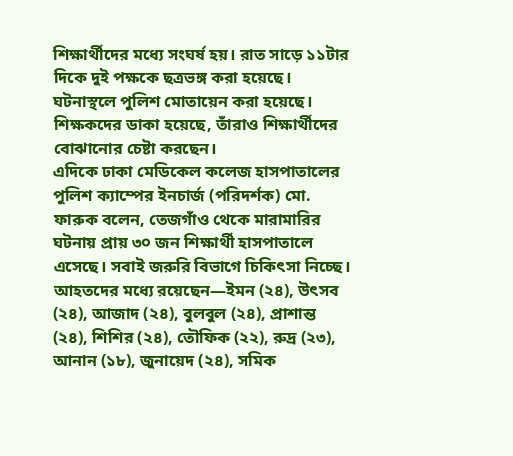শিক্ষার্থীদের মধ্যে সংঘর্ষ হয়। রাত সাড়ে ১১টার দিকে দুই পক্ষকে ছত্রভঙ্গ করা হয়েছে। ঘটনাস্থলে পুলিশ মোতায়েন করা হয়েছে। শিক্ষকদের ডাকা হয়েছে, তাঁরাও শিক্ষার্থীদের বোঝানোর চেষ্টা করছেন।
এদিকে ঢাকা মেডিকেল কলেজ হাসপাতালের পুলিশ ক্যাম্পের ইনচার্জ (পরিদর্শক) মো. ফারুক বলেন, তেজগাঁও থেকে মারামারির ঘটনায় প্রায় ৩০ জন শিক্ষার্থী হাসপাতালে এসেছে। সবাই জরুরি বিভাগে চিকিৎসা নিচ্ছে।
আহতদের মধ্যে রয়েছেন—ইমন (২৪), উৎসব (২৪), আজাদ (২৪), বুলবুল (২৪), প্রাশান্ত (২৪), শিশির (২৪), তৌফিক (২২), রুদ্র (২৩), আনান (১৮), জুনায়েদ (২৪), সমিক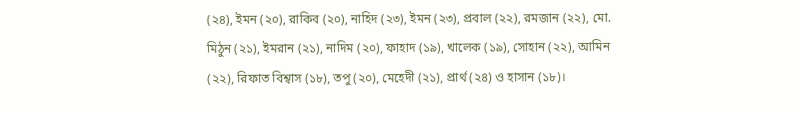(২৪), ইমন (২০), রাকিব (২০), নাহিদ (২৩), ইমন (২৩), প্রবাল (২২), রমজান (২২), মো. মিঠুন (২১), ইমরান (২১), নাদিম (২০), ফাহাদ (১৯), খালেক (১৯), সোহান (২২), আমিন (২২), রিফাত বিশ্বাস (১৮), তপু (২০), মেহেদী (২১), প্রার্থ (২৪) ও হাসান (১৮)।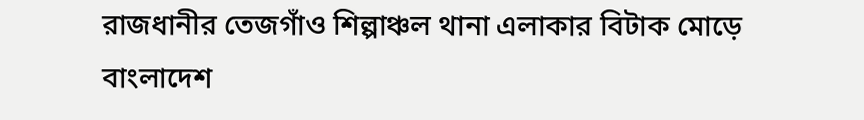রাজধানীর তেজগাঁও শিল্পাঞ্চল থানা এলাকার বিটাক মোড়ে বাংলাদেশ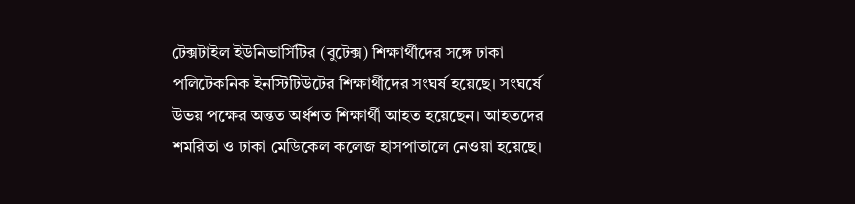টেক্সটাইল ইউনিভার্সিটির (বুটেক্স) শিক্ষার্থীদের সঙ্গে ঢাকা পলিটেকনিক ইনস্টিটিউটের শিক্ষার্থীদের সংঘর্ষ হয়েছে। সংঘর্ষে উভয় পক্ষের অন্তত অর্ধশত শিক্ষার্থী আহত হয়েছেন। আহতদের শমরিতা ও ঢাকা মেডিকেল কলেজ হাসপাতালে নেওয়া হয়েছে।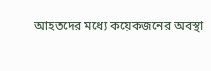আহতদের মধ্যে কয়েকজনের অবস্থা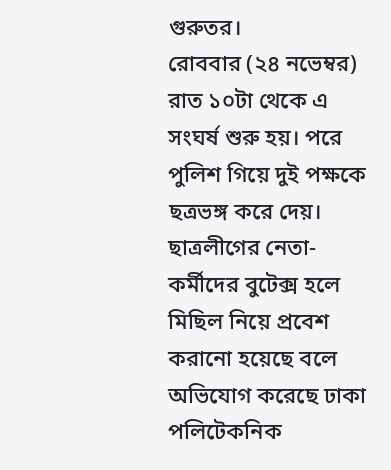গুরুতর।
রোববার (২৪ নভেম্বর) রাত ১০টা থেকে এ সংঘর্ষ শুরু হয়। পরে পুলিশ গিয়ে দুই পক্ষকে ছত্রভঙ্গ করে দেয়। ছাত্রলীগের নেতা-কর্মীদের বুটেক্স হলে মিছিল নিয়ে প্রবেশ করানো হয়েছে বলে অভিযোগ করেছে ঢাকা পলিটেকনিক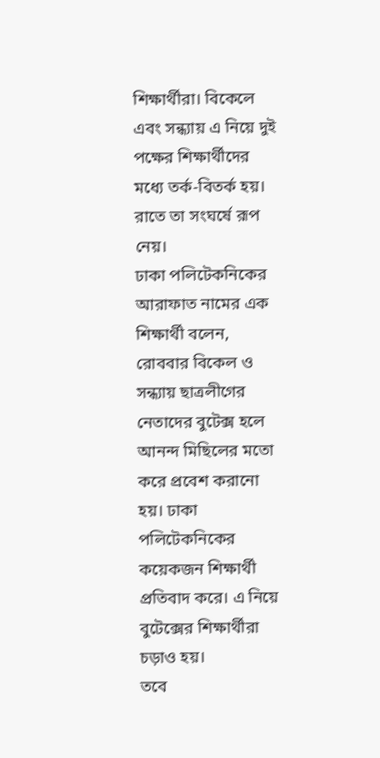শিক্ষার্থীরা। বিকেলে এবং সন্ধ্যায় এ নিয়ে দুই পক্ষের শিক্ষার্থীদের মধ্যে তর্ক-বিতর্ক হয়। রাতে তা সংঘর্ষে রূপ নেয়।
ঢাকা পলিটেকনিকের আরাফাত নামের এক শিক্ষার্থী বলেন, রোববার বিকেল ও সন্ধ্যায় ছাত্রলীগের নেতাদের বুটেক্স হলে আনন্দ মিছিলের মতো করে প্রবেশ করানো হয়। ঢাকা পলিটেকনিকের কয়েকজন শিক্ষার্থী প্রতিবাদ করে। এ নিয়ে বুটেক্সের শিক্ষার্থীরা চড়াও হয়।
তবে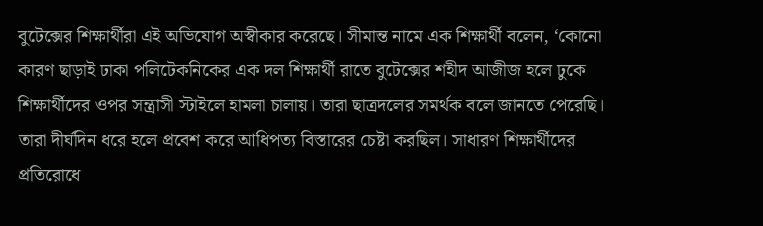বুটেক্সের শিক্ষার্থীরা এই অভিযোগ অস্বীকার করেছে। সীমান্ত নামে এক শিক্ষার্থী বলেন, ‘কোনো কারণ ছাড়াই ঢাকা পলিটেকনিকের এক দল শিক্ষার্থী রাতে বুটেক্সের শহীদ আজীজ হলে ঢুকে শিক্ষার্থীদের ওপর সন্ত্রাসী স্টাইলে হামলা চালায়। তারা ছাত্রদলের সমর্থক বলে জানতে পেরেছি। তারা দীর্ঘদিন ধরে হলে প্রবেশ করে আধিপত্য বিস্তারের চেষ্টা করছিল। সাধারণ শিক্ষার্থীদের প্রতিরোধে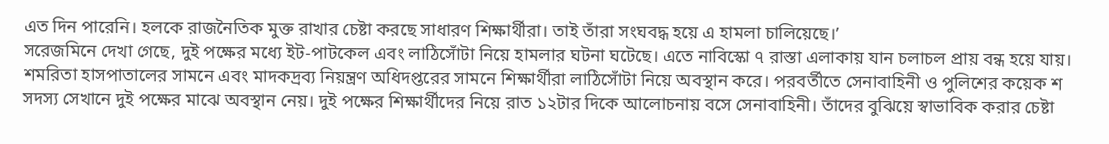এত দিন পারেনি। হলকে রাজনৈতিক মুক্ত রাখার চেষ্টা করছে সাধারণ শিক্ষার্থীরা। তাই তাঁরা সংঘবদ্ধ হয়ে এ হামলা চালিয়েছে।’
সরেজমিনে দেখা গেছে, দুই পক্ষের মধ্যে ইট-পাটকেল এবং লাঠিসোঁটা নিয়ে হামলার ঘটনা ঘটেছে। এতে নাবিস্কো ৭ রাস্তা এলাকায় যান চলাচল প্রায় বন্ধ হয়ে যায়। শমরিতা হাসপাতালের সামনে এবং মাদকদ্রব্য নিয়ন্ত্রণ অধিদপ্তরের সামনে শিক্ষার্থীরা লাঠিসোঁটা নিয়ে অবস্থান করে। পরবর্তীতে সেনাবাহিনী ও পুলিশের কয়েক শ সদস্য সেখানে দুই পক্ষের মাঝে অবস্থান নেয়। দুই পক্ষের শিক্ষার্থীদের নিয়ে রাত ১২টার দিকে আলোচনায় বসে সেনাবাহিনী। তাঁদের বুঝিয়ে স্বাভাবিক করার চেষ্টা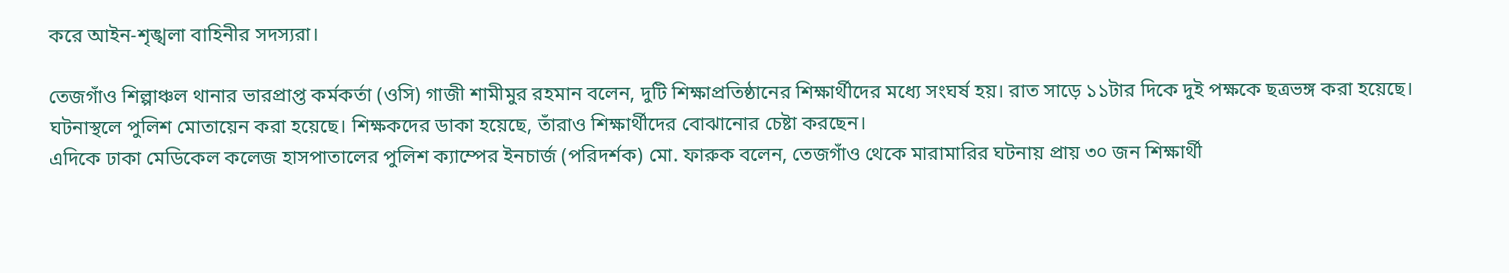করে আইন-শৃঙ্খলা বাহিনীর সদস্যরা।

তেজগাঁও শিল্পাঞ্চল থানার ভারপ্রাপ্ত কর্মকর্তা (ওসি) গাজী শামীমুর রহমান বলেন, দুটি শিক্ষাপ্রতিষ্ঠানের শিক্ষার্থীদের মধ্যে সংঘর্ষ হয়। রাত সাড়ে ১১টার দিকে দুই পক্ষকে ছত্রভঙ্গ করা হয়েছে। ঘটনাস্থলে পুলিশ মোতায়েন করা হয়েছে। শিক্ষকদের ডাকা হয়েছে, তাঁরাও শিক্ষার্থীদের বোঝানোর চেষ্টা করছেন।
এদিকে ঢাকা মেডিকেল কলেজ হাসপাতালের পুলিশ ক্যাম্পের ইনচার্জ (পরিদর্শক) মো. ফারুক বলেন, তেজগাঁও থেকে মারামারির ঘটনায় প্রায় ৩০ জন শিক্ষার্থী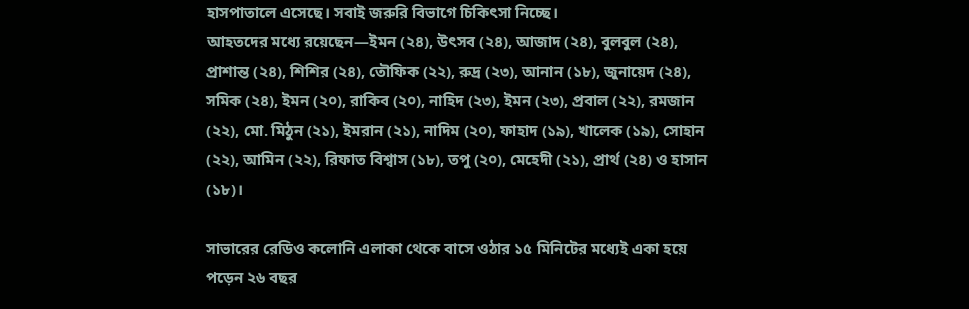হাসপাতালে এসেছে। সবাই জরুরি বিভাগে চিকিৎসা নিচ্ছে।
আহতদের মধ্যে রয়েছেন—ইমন (২৪), উৎসব (২৪), আজাদ (২৪), বুলবুল (২৪), প্রাশান্ত (২৪), শিশির (২৪), তৌফিক (২২), রুদ্র (২৩), আনান (১৮), জুনায়েদ (২৪), সমিক (২৪), ইমন (২০), রাকিব (২০), নাহিদ (২৩), ইমন (২৩), প্রবাল (২২), রমজান (২২), মো. মিঠুন (২১), ইমরান (২১), নাদিম (২০), ফাহাদ (১৯), খালেক (১৯), সোহান (২২), আমিন (২২), রিফাত বিশ্বাস (১৮), তপু (২০), মেহেদী (২১), প্রার্থ (২৪) ও হাসান (১৮)।

সাভারের রেডিও কলোনি এলাকা থেকে বাসে ওঠার ১৫ মিনিটের মধ্যেই একা হয়ে পড়েন ২৬ বছর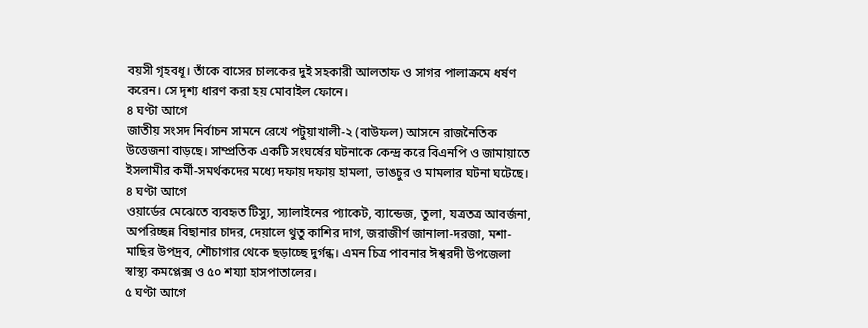বয়সী গৃহবধূ। তাঁকে বাসের চালকের দুই সহকারী আলতাফ ও সাগর পালাক্রমে ধর্ষণ করেন। সে দৃশ্য ধারণ করা হয় মোবাইল ফোনে।
৪ ঘণ্টা আগে
জাতীয় সংসদ নির্বাচন সামনে রেখে পটুয়াখালী-২ (বাউফল) আসনে রাজনৈতিক উত্তেজনা বাড়ছে। সাম্প্রতিক একটি সংঘর্ষের ঘটনাকে কেন্দ্র করে বিএনপি ও জামায়াতে ইসলামীর কর্মী-সমর্থকদের মধ্যে দফায় দফায় হামলা, ভাঙচুর ও মামলার ঘটনা ঘটেছে।
৪ ঘণ্টা আগে
ওয়ার্ডের মেঝেতে ব্যবহৃত টিস্যু, স্যালাইনের প্যাকেট, ব্যান্ডেজ, তুলা, যত্রতত্র আবর্জনা, অপরিচ্ছন্ন বিছানার চাদর, দেয়ালে থুতু কাশির দাগ, জরাজীর্ণ জানালা-দরজা, মশা-মাছির উপদ্রব, শৌচাগার থেকে ছড়াচ্ছে দুর্গন্ধ। এমন চিত্র পাবনার ঈশ্বরদী উপজেলা স্বাস্থ্য কমপ্লেক্স ও ৫০ শয্যা হাসপাতালের।
৫ ঘণ্টা আগে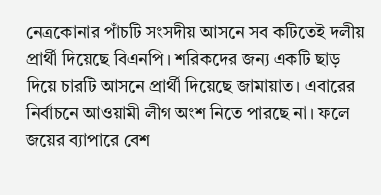নেত্রকোনার পাঁচটি সংসদীয় আসনে সব কটিতেই দলীয় প্রার্থী দিয়েছে বিএনপি। শরিকদের জন্য একটি ছাড় দিয়ে চারটি আসনে প্রার্থী দিয়েছে জামায়াত। এবারের নির্বাচনে আওয়ামী লীগ অংশ নিতে পারছে না। ফলে জয়ের ব্যাপারে বেশ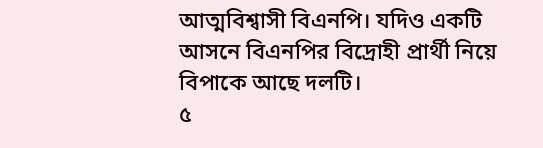আত্মবিশ্বাসী বিএনপি। যদিও একটি আসনে বিএনপির বিদ্রোহী প্রার্থী নিয়ে বিপাকে আছে দলটি।
৫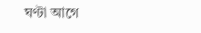ঘণ্টা আগে